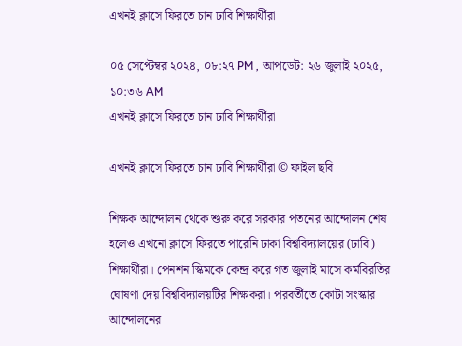এখনই ক্লাসে ফিরতে চান ঢাবি শিক্ষার্থীরা

০৫ সেপ্টেম্বর ২০২৪, ০৮:২৭ PM , আপডেট: ২৬ জুলাই ২০২৫, ১০:৩৬ AM
এখনই ক্লাসে ফিরতে চান ঢাবি শিক্ষার্থীরা

এখনই ক্লাসে ফিরতে চান ঢাবি শিক্ষার্থীরা © ফাইল ছবি

শিক্ষক আন্দোলন থেকে শুরু করে সরকার পতনের আন্দোলন শেষ হলেও এখনো ক্লাসে ফিরতে পারেনি ঢাকা বিশ্ববিদ্যালয়ের (ঢাবি) শিক্ষার্থীরা। পেনশন স্কিমকে কেন্দ্র করে গত জুলাই মাসে কর্মবিরতির ঘোষণা দেয় বিশ্ববিদ্যালয়টির শিক্ষকরা। পরবর্তীতে কোটা সংস্কার আন্দোলনের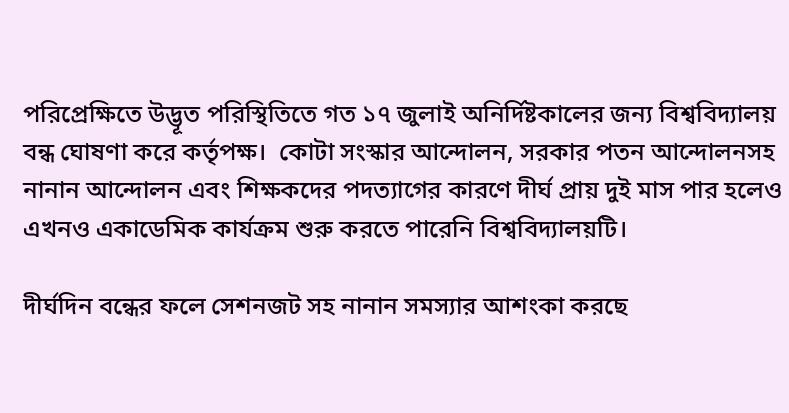পরিপ্রেক্ষিতে উদ্ভূত পরিস্থিতিতে গত ১৭ জুলাই অনির্দিষ্টকালের জন্য বিশ্ববিদ্যালয় বন্ধ ঘোষণা করে কর্তৃপক্ষ।  কোটা সংস্কার আন্দোলন, সরকার পতন আন্দোলনসহ নানান আন্দোলন এবং শিক্ষকদের পদত্যাগের কারণে দীর্ঘ প্রায় দুই মাস পার হলেও এখনও একাডেমিক কার্যক্রম শুরু করতে পারেনি বিশ্ববিদ্যালয়টি।

দীর্ঘদিন বন্ধের ফলে সেশনজট সহ নানান সমস্যার আশংকা করছে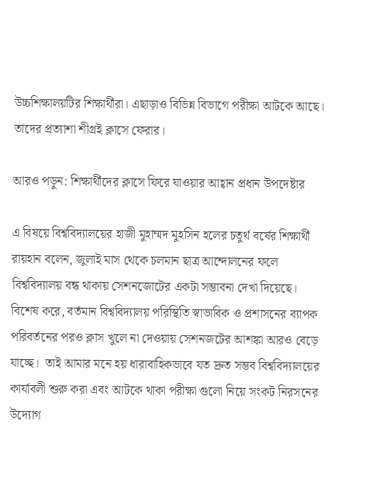উচ্চশিক্ষালয়টির শিক্ষার্থীরা। এছাড়াও বিভিন্ন বিভাগে পরীক্ষা আটকে আছে। তাদের প্রত্যাশা শীগ্রই ক্লাসে ফেরার।

আরও পড়ুন: শিক্ষার্থীদের ক্লাসে ফিরে যাওয়ার আহ্বান প্রধান উপদেষ্টার

এ বিষয়ে বিশ্ববিদ্যালয়ের হাজী মুহাম্মদ মুহসিন হলের চতুর্থ বর্ষের শিক্ষার্থী রায়হান বলেন, জুলাই মাস থেকে চলমান ছাত্র আন্দোলনের ফলে বিশ্ববিদ্যালয় বন্ধ থাকায় সেশনজোটের একটা সম্ভাবনা দেখা দিয়েছে।  বিশেষ করে, বর্তমান বিশ্ববিদ্যালয় পরিস্থিতি স্বাভাবিক ও প্রশাসনের ব্যাপক পরিবর্তনের পরও ক্লাস খুলে না দেওয়ায় সেশনজটের আশঙ্কা আরও বেড়ে যাচ্ছে।  তাই আমার মনে হয় ধারাবাহিকভাবে যত দ্রুত সম্ভব বিশ্ববিদ্যালয়ের কার্যাবলী শুরু করা এবং আটকে থাকা পরীক্ষা গুলো নিয়ে সংকট নিরসনের উদ্যোগ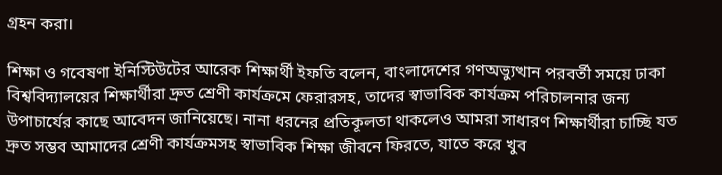গ্রহন করা।

শিক্ষা ও গবেষণা ইনিস্টিউটের আরেক শিক্ষার্থী ইফতি বলেন, বাংলাদেশের গণঅভ্যুত্থান পরবর্তী সময়ে ঢাকা বিশ্ববিদ্যালয়ের শিক্ষার্থীরা দ্রুত শ্রেণী কার্যক্রমে ফেরারসহ, তাদের স্বাভাবিক কার্যক্রম পরিচালনার জন্য উপাচার্যের কাছে আবেদন জানিয়েছে। নানা ধরনের প্রতিকূলতা থাকলেও আমরা সাধারণ শিক্ষার্থীরা চাচ্ছি যত দ্রুত সম্ভব আমাদের শ্রেণী কার্যক্রমসহ স্বাভাবিক শিক্ষা জীবনে ফিরতে, যাতে করে খুব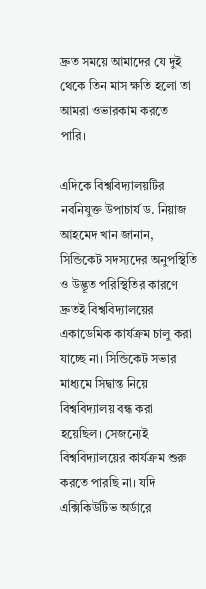দ্রুত সময়ে আমাদের যে দুই থেকে তিন মাস ক্ষতি হলো তা আমরা ওভারকাম করতে পারি।

এদিকে বিশ্ববিদ্যালয়টির নবনিযুক্ত উপাচার্য ড. নিয়াজ আহমেদ খান জানান, সিন্ডিকেট সদস্যদের অনুপস্থিতি ও উদ্ভূত পরিস্থিতির কারণে দ্রুতই বিশ্ববিদ্যালয়ের একাডেমিক কার্যক্রম চালু করা যাচ্ছে না। সিন্ডিকেট সভার মাধ্যমে সিদ্বান্ত নিয়ে বিশ্ববিদ্যালয় বন্ধ করা হয়েছিল। সেজন্যেই বিশ্ববিদ্যালয়ের কার্যক্রম শুরু করতে পারছি না। যদি এক্সিকিউটিভ অর্ডারে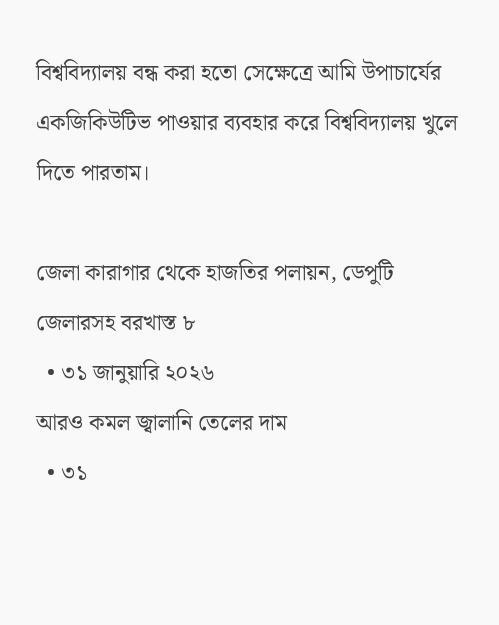বিশ্ববিদ্যালয় বন্ধ করা হতো সেক্ষেত্রে আমি উপাচার্যের একজিকিউটিভ পাওয়ার ব্যবহার করে বিশ্ববিদ্যালয় খুলে দিতে পারতাম।

জেলা কারাগার থেকে হাজতির পলায়ন, ডেপুটি জেলারসহ বরখাস্ত ৮
  • ৩১ জানুয়ারি ২০২৬
আরও কমল জ্বালানি তেলের দাম
  • ৩১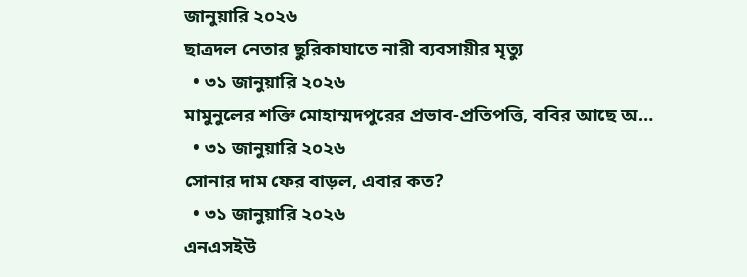জানুয়ারি ২০২৬
ছাত্রদল নেতার ছুরিকাঘাতে নারী ব্যবসায়ীর মৃত্যু
  • ৩১ জানুয়ারি ২০২৬
মামুনুলের শক্তি মোহাম্মদপুরের প্রভাব-প্রতিপত্তি, ববির আছে অ…
  • ৩১ জানুয়ারি ২০২৬
সোনার দাম ফের বাড়ল, এবার কত?
  • ৩১ জানুয়ারি ২০২৬
এনএসইউ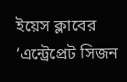ইয়েস ক্লাবের ‘এন্ট্রেপ্রেট সিজন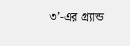৩’-এর গ্র্যান্ড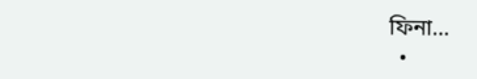ফিনা…
  •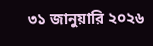৩১ জানুয়ারি ২০২৬